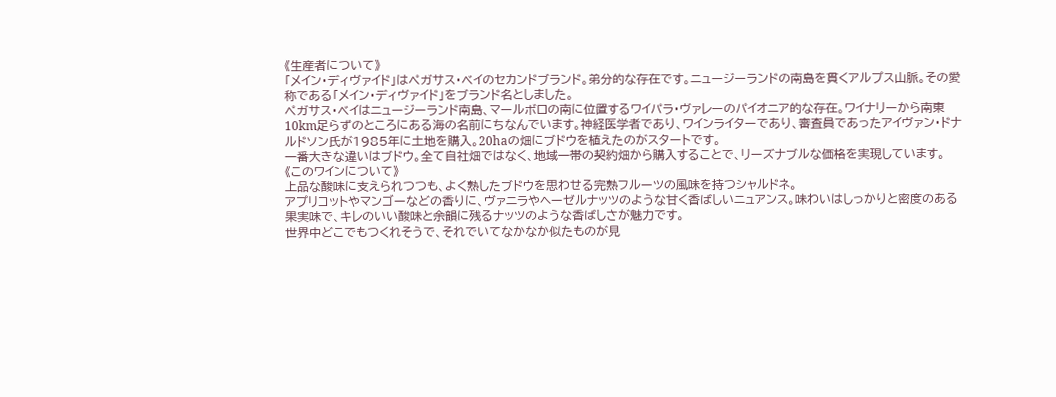《生産者について》
「メイン・ディヴァイド」はペガサス・ベイのセカンドブランド。弟分的な存在です。ニュージーランドの南島を貫くアルプス山脈。その愛称である「メイン・ディヴァイド」をブランド名としました。
ペガサス・ベイはニュージーランド南島、マールボロの南に位置するワイパラ・ヴァレーのパイオニア的な存在。ワイナリーから南東10km足らずのところにある海の名前にちなんでいます。神経医学者であり、ワインライターであり、審査員であったアイヴァン・ドナルドソン氏が1985年に土地を購入。20haの畑にブドウを植えたのがスタートです。
一番大きな違いはブドウ。全て自社畑ではなく、地域一帯の契約畑から購入することで、リーズナブルな価格を実現しています。
《このワインについて》
上品な酸味に支えられつつも、よく熟したブドウを思わせる完熟フルーツの風味を持つシャルドネ。
アプリコットやマンゴーなどの香りに、ヴァニラやヘーゼルナッツのような甘く香ばしいニュアンス。味わいはしっかりと密度のある果実味で、キレのいい酸味と余韻に残るナッツのような香ばしさが魅力です。
世界中どこでもつくれそうで、それでいてなかなか似たものが見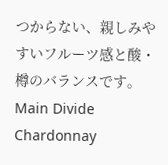つからない、親しみやすいフルーツ感と酸・樽のバランスです。
Main Divide Chardonnay